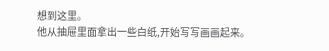想到这里。
他从抽屉里面拿出一些白纸,开始写写画画起来。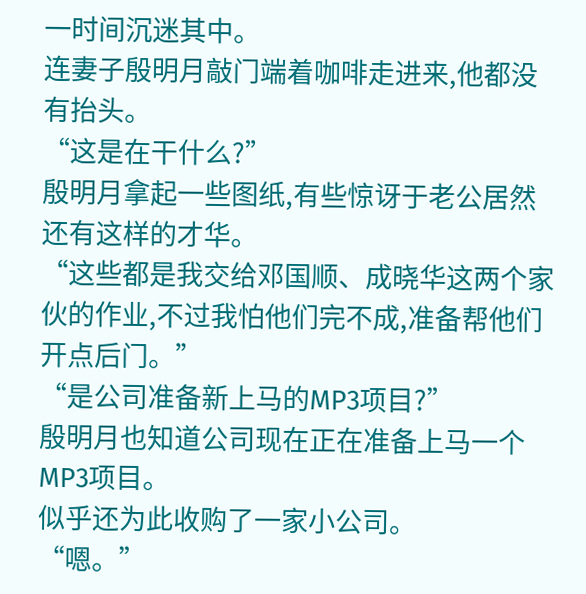一时间沉迷其中。
连妻子殷明月敲门端着咖啡走进来,他都没有抬头。
“这是在干什么?”
殷明月拿起一些图纸,有些惊讶于老公居然还有这样的才华。
“这些都是我交给邓国顺、成晓华这两个家伙的作业,不过我怕他们完不成,准备帮他们开点后门。”
“是公司准备新上马的MP3项目?”
殷明月也知道公司现在正在准备上马一个MP3项目。
似乎还为此收购了一家小公司。
“嗯。”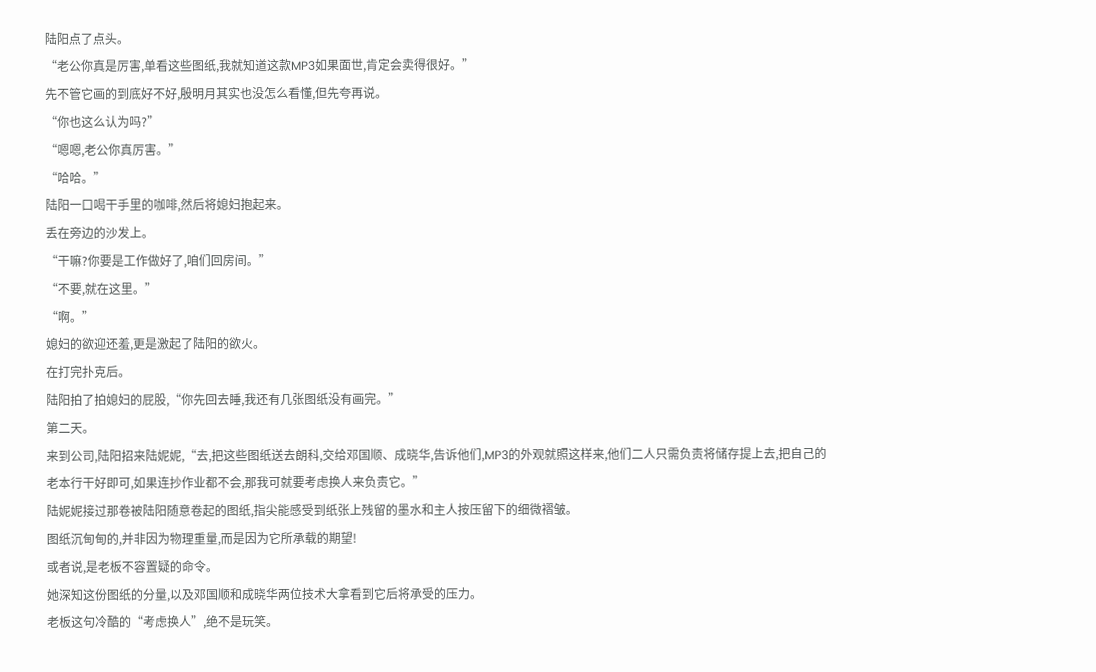陆阳点了点头。
“老公你真是厉害,单看这些图纸,我就知道这款MP3如果面世,肯定会卖得很好。”
先不管它画的到底好不好,殷明月其实也没怎么看懂,但先夸再说。
“你也这么认为吗?”
“嗯嗯,老公你真厉害。”
“哈哈。”
陆阳一口喝干手里的咖啡,然后将媳妇抱起来。
丢在旁边的沙发上。
“干嘛?你要是工作做好了,咱们回房间。”
“不要,就在这里。”
“啊。”
媳妇的欲迎还羞,更是激起了陆阳的欲火。
在打完扑克后。
陆阳拍了拍媳妇的屁股,“你先回去睡,我还有几张图纸没有画完。”
第二天。
来到公司,陆阳招来陆妮妮,“去,把这些图纸送去朗科,交给邓国顺、成晓华,告诉他们,MP3的外观就照这样来,他们二人只需负责将储存提上去,把自己的老本行干好即可,如果连抄作业都不会,那我可就要考虑换人来负责它。”
陆妮妮接过那卷被陆阳随意卷起的图纸,指尖能感受到纸张上残留的墨水和主人按压留下的细微褶皱。
图纸沉甸甸的,并非因为物理重量,而是因为它所承载的期望!
或者说,是老板不容置疑的命令。
她深知这份图纸的分量,以及邓国顺和成晓华两位技术大拿看到它后将承受的压力。
老板这句冷酷的“考虑换人”,绝不是玩笑。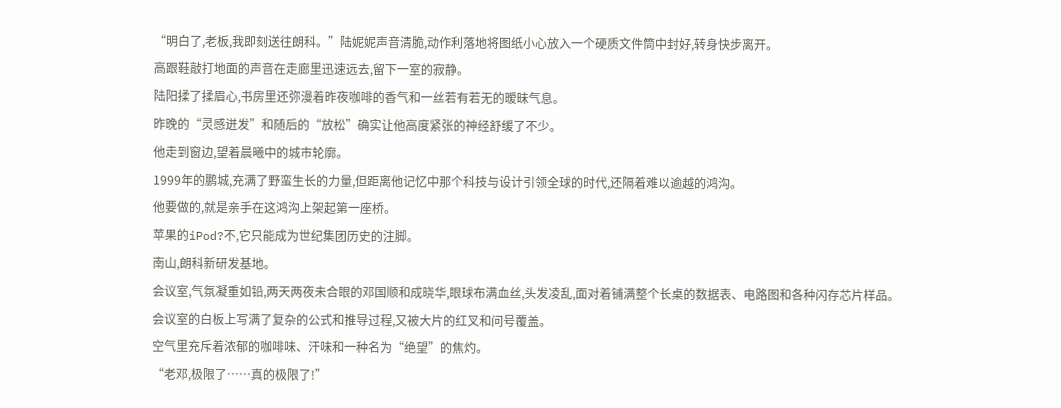“明白了,老板,我即刻送往朗科。”陆妮妮声音清脆,动作利落地将图纸小心放入一个硬质文件筒中封好,转身快步离开。
高跟鞋敲打地面的声音在走廊里迅速远去,留下一室的寂静。
陆阳揉了揉眉心,书房里还弥漫着昨夜咖啡的香气和一丝若有若无的暧昧气息。
昨晚的“灵感迸发”和随后的“放松”确实让他高度紧张的神经舒缓了不少。
他走到窗边,望着晨曦中的城市轮廓。
1999年的鹏城,充满了野蛮生长的力量,但距离他记忆中那个科技与设计引领全球的时代,还隔着难以逾越的鸿沟。
他要做的,就是亲手在这鸿沟上架起第一座桥。
苹果的iPod?不,它只能成为世纪集团历史的注脚。
南山,朗科新研发基地。
会议室,气氛凝重如铅,两天两夜未合眼的邓国顺和成晓华,眼球布满血丝,头发凌乱,面对着铺满整个长桌的数据表、电路图和各种闪存芯片样品。
会议室的白板上写满了复杂的公式和推导过程,又被大片的红叉和问号覆盖。
空气里充斥着浓郁的咖啡味、汗味和一种名为“绝望”的焦灼。
“老邓,极限了……真的极限了!”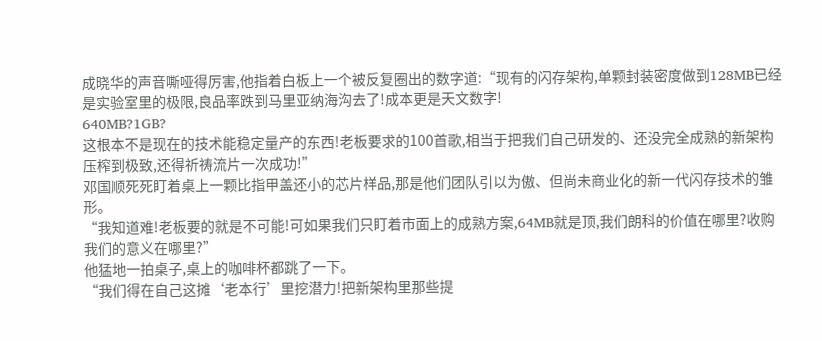成晓华的声音嘶哑得厉害,他指着白板上一个被反复圈出的数字道:“现有的闪存架构,单颗封装密度做到128MB已经是实验室里的极限,良品率跌到马里亚纳海沟去了!成本更是天文数字!
640MB?1GB?
这根本不是现在的技术能稳定量产的东西!老板要求的100首歌,相当于把我们自己研发的、还没完全成熟的新架构压榨到极致,还得祈祷流片一次成功!”
邓国顺死死盯着桌上一颗比指甲盖还小的芯片样品,那是他们团队引以为傲、但尚未商业化的新一代闪存技术的雏形。
“我知道难!老板要的就是不可能!可如果我们只盯着市面上的成熟方案,64MB就是顶,我们朗科的价值在哪里?收购我们的意义在哪里?”
他猛地一拍桌子,桌上的咖啡杯都跳了一下。
“我们得在自己这摊‘老本行’里挖潜力!把新架构里那些提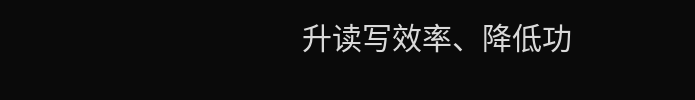升读写效率、降低功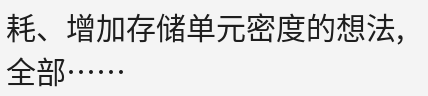耗、增加存储单元密度的想法,全部……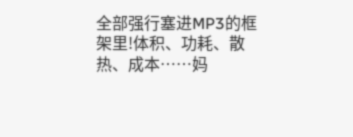全部强行塞进MP3的框架里!体积、功耗、散热、成本……妈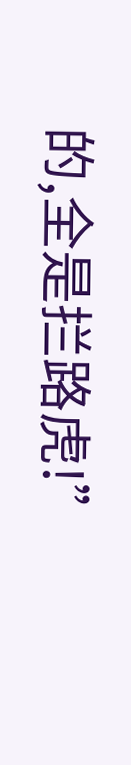的,全是拦路虎!”